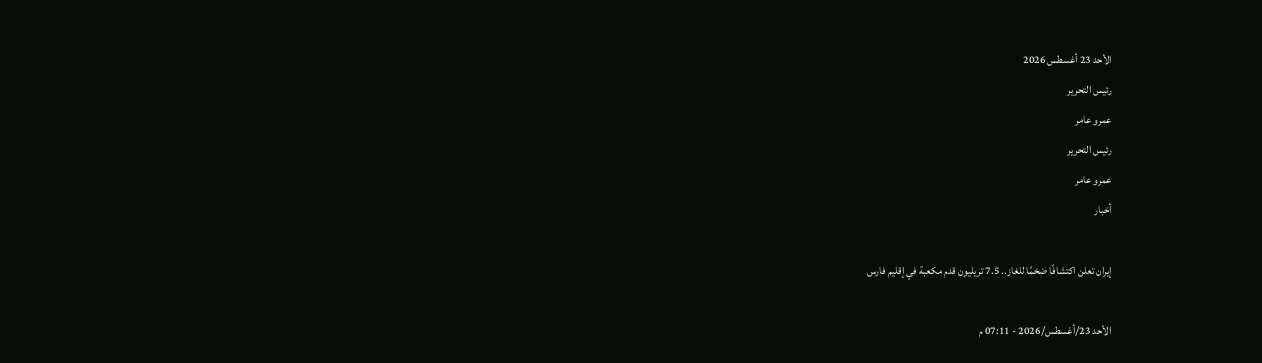الأحد 23 أغسطس 2026
رئيس التحرير
عمرو عامر
رئيس التحرير
عمرو عامر
أخبار

إيران تعلن اكتشافًا ضخمًا للغاز.. 7.5 تريليون قدم مكعبة في إقليم فارس

الأحد 23/أغسطس/2026 - 07:11 م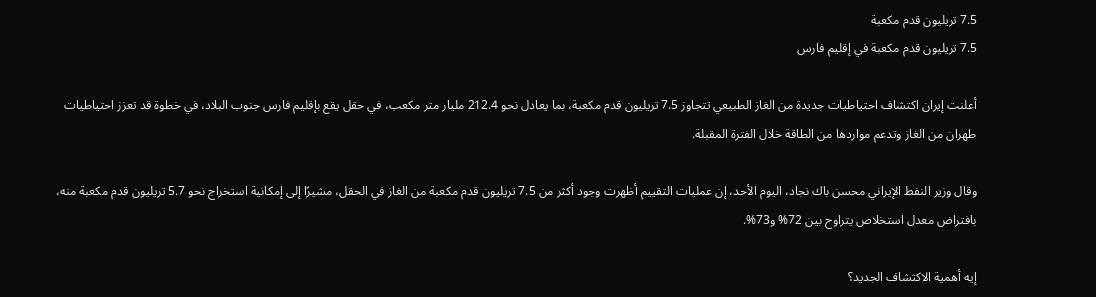7.5 تريليون قدم مكعبة
7.5 تريليون قدم مكعبة في إقليم فارس

أعلنت إيران اكتشاف احتياطيات جديدة من الغاز الطبيعي تتجاوز 7.5 تريليون قدم مكعبة، بما يعادل نحو 212.4 مليار متر مكعب، في حقل يقع بإقليم فارس جنوب البلاد، في خطوة قد تعزز احتياطيات طهران من الغاز وتدعم مواردها من الطاقة خلال الفترة المقبلة.

وقال وزير النفط الإيراني محسن باك نجاد، اليوم الأحد، إن عمليات التقييم أظهرت وجود أكثر من 7.5 تريليون قدم مكعبة من الغاز في الحقل، مشيرًا إلى إمكانية استخراج نحو 5.7 تريليون قدم مكعبة منه، بافتراض معدل استخلاص يتراوح بين 72% و73%.

إيه أهمية الاكتشاف الجديد؟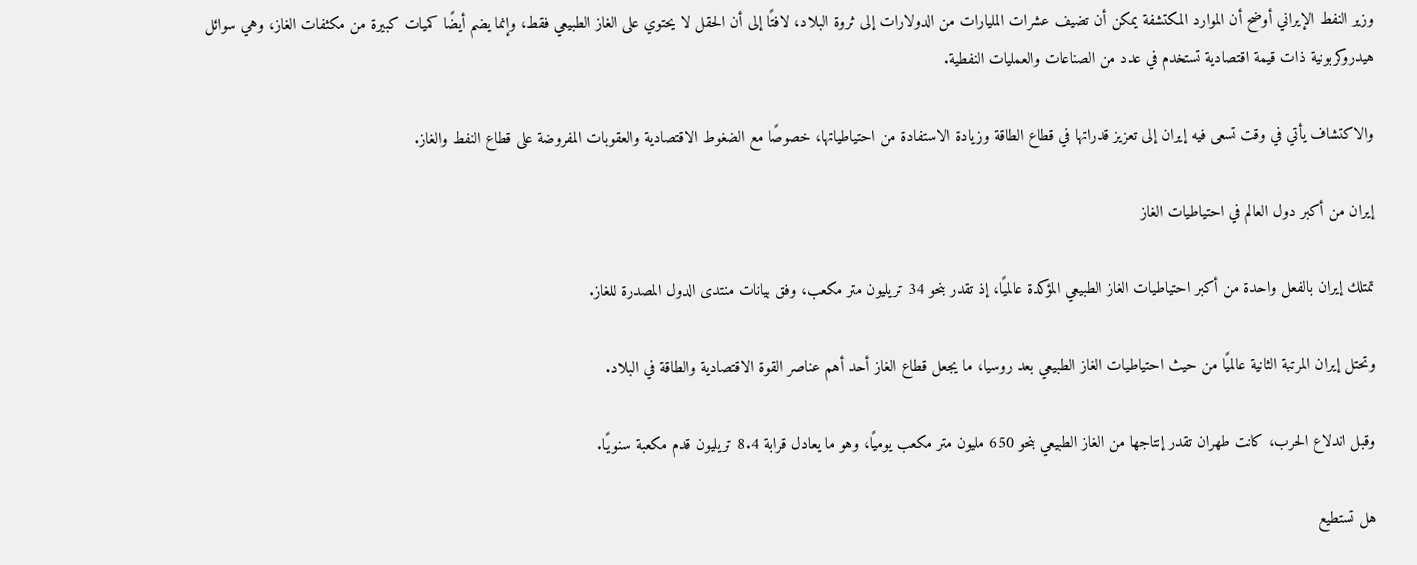وزير النفط الإيراني أوضح أن الموارد المكتشفة يمكن أن تضيف عشرات المليارات من الدولارات إلى ثروة البلاد، لافتًا إلى أن الحقل لا يحتوي على الغاز الطبيعي فقط، وإنما يضم أيضًا كميات كبيرة من مكثفات الغاز، وهي سوائل هيدروكربونية ذات قيمة اقتصادية تستخدم في عدد من الصناعات والعمليات النفطية.

والاكتشاف يأتي في وقت تسعى فيه إيران إلى تعزيز قدراتها في قطاع الطاقة وزيادة الاستفادة من احتياطياتها، خصوصًا مع الضغوط الاقتصادية والعقوبات المفروضة على قطاع النفط والغاز.

إيران من أكبر دول العالم في احتياطيات الغاز

تمتلك إيران بالفعل واحدة من أكبر احتياطيات الغاز الطبيعي المؤكدة عالميًا، إذ تقدر بنحو 34 تريليون متر مكعب، وفق بيانات منتدى الدول المصدرة للغاز.

وتحتل إيران المرتبة الثانية عالميًا من حيث احتياطيات الغاز الطبيعي بعد روسيا، ما يجعل قطاع الغاز أحد أهم عناصر القوة الاقتصادية والطاقة في البلاد.

وقبل اندلاع الحرب، كانت طهران تقدر إنتاجها من الغاز الطبيعي بنحو 650 مليون متر مكعب يوميًا، وهو ما يعادل قرابة 8.4 تريليون قدم مكعبة سنويًا.

هل تستطيع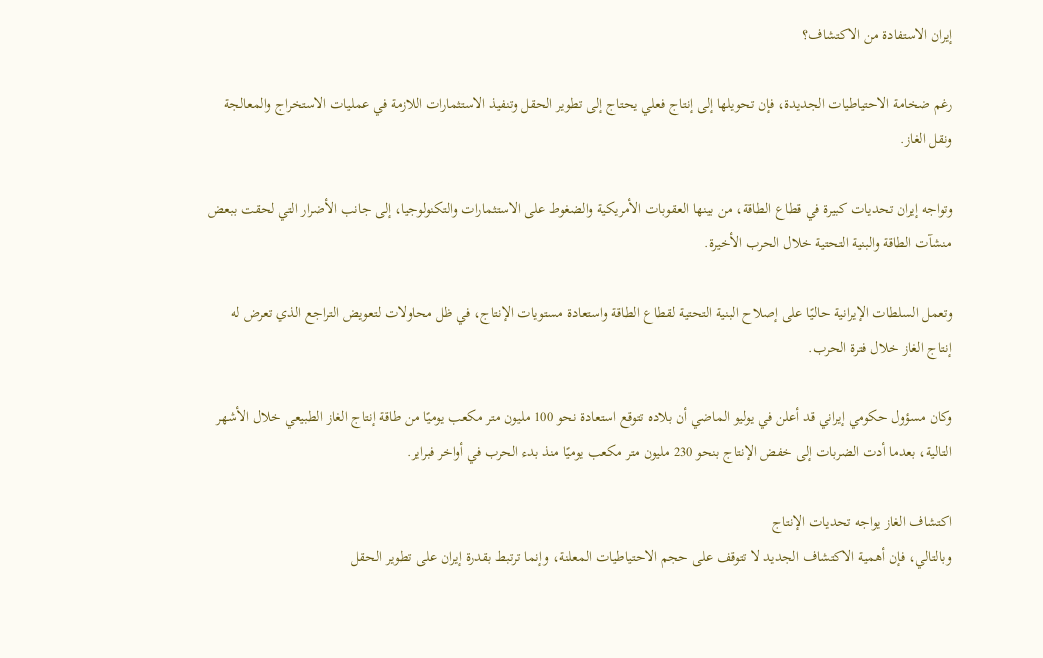إيران الاستفادة من الاكتشاف؟

رغم ضخامة الاحتياطيات الجديدة، فإن تحويلها إلى إنتاج فعلي يحتاج إلى تطوير الحقل وتنفيذ الاستثمارات اللازمة في عمليات الاستخراج والمعالجة ونقل الغاز.

وتواجه إيران تحديات كبيرة في قطاع الطاقة، من بينها العقوبات الأمريكية والضغوط على الاستثمارات والتكنولوجيا، إلى جانب الأضرار التي لحقت ببعض منشآت الطاقة والبنية التحتية خلال الحرب الأخيرة.

وتعمل السلطات الإيرانية حاليًا على إصلاح البنية التحتية لقطاع الطاقة واستعادة مستويات الإنتاج، في ظل محاولات لتعويض التراجع الذي تعرض له إنتاج الغاز خلال فترة الحرب.

وكان مسؤول حكومي إيراني قد أعلن في يوليو الماضي أن بلاده تتوقع استعادة نحو 100 مليون متر مكعب يوميًا من طاقة إنتاج الغاز الطبيعي خلال الأشهر التالية، بعدما أدت الضربات إلى خفض الإنتاج بنحو 230 مليون متر مكعب يوميًا منذ بدء الحرب في أواخر فبراير.

اكتشاف الغاز يواجه تحديات الإنتاج
وبالتالي، فإن أهمية الاكتشاف الجديد لا تتوقف على حجم الاحتياطيات المعلنة، وإنما ترتبط بقدرة إيران على تطوير الحقل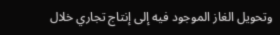وتحويل الغاز الموجود فيه إلى إنتاج تجاري خلال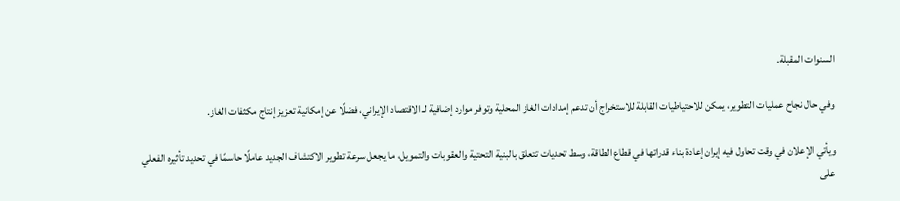السنوات المقبلة.

وفي حال نجاح عمليات التطوير، يمكن للاحتياطيات القابلة للاستخراج أن تدعم إمدادات الغاز المحلية وتوفر موارد إضافية لـ الاقتصاد الإيراني، فضلًا عن إمكانية تعزيز إنتاج مكثفات الغاز.

ويأتي الإعلان في وقت تحاول فيه إيران إعادة بناء قدراتها في قطاع الطاقة، وسط تحديات تتعلق بالبنية التحتية والعقوبات والتمويل، ما يجعل سرعة تطوير الاكتشاف الجديد عاملًا حاسمًا في تحديد تأثيره الفعلي على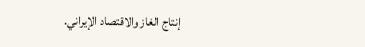إنتاج الغاز والاقتصاد الإيراني.